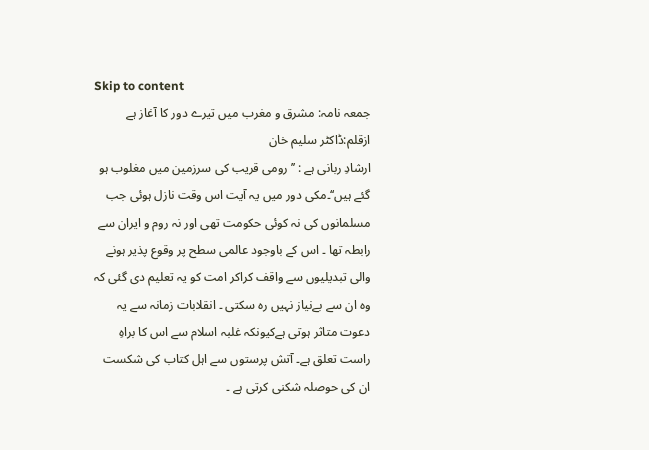Skip to content
جمعہ نامہ: مشرق و مغرب میں تیرے دور کا آغاز ہے
ازقلم:ڈاکٹر سلیم خان
ارشادِ ربانی ہے : ’’رومی قریب کی سرزمین میں مغلوب ہو گئے ہیں‘‘۔مکی دور میں یہ آیت اس وقت نازل ہوئی جب مسلمانوں کی نہ کوئی حکومت تھی اور نہ روم و ایران سے رابطہ تھا ۔ اس کے باوجود عالمی سطح پر وقوع پذیر ہونے والی تبدیلیوں سے واقف کراکر امت کو یہ تعلیم دی گئی کہ وہ ان سے بےنیاز نہیں رہ سکتی ۔ انقلابات زمانہ سے یہ دعوت متاثر ہوتی ہےکیونکہ غلبہ اسلام سے اس کا براہِ راست تعلق ہے۔ آتش پرستوں سے اہل کتاب کی شکست ان کی حوصلہ شکنی کرتی ہے ۔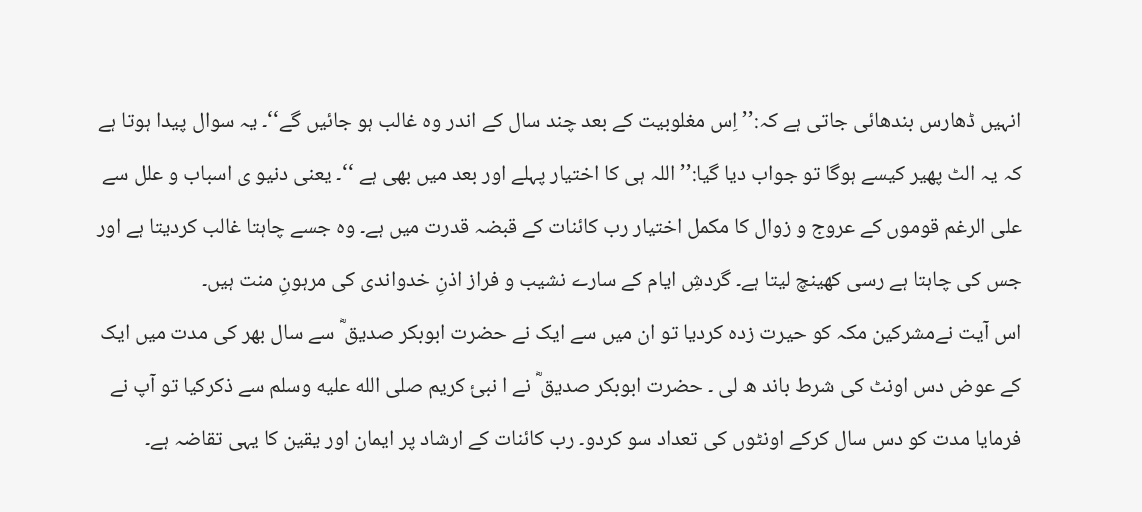انہیں ڈھارس بندھائی جاتی ہے کہ:’’ اِس مغلوبیت کے بعد چند سال کے اندر وہ غالب ہو جائیں گے‘‘۔ یہ سوال پیدا ہوتا ہے کہ یہ الٹ پھیر کیسے ہوگا تو جواب دیا گیا:’’ اللہ ہی کا اختیار پہلے اور بعد میں بھی ہے ‘‘۔ یعنی دنیو ی اسباب و علل سے علی الرغم قوموں کے عروج و زوال کا مکمل اختیار رب کائنات کے قبضہ قدرت میں ہے۔ وہ جسے چاہتا غالب کردیتا ہے اور جس کی چاہتا ہے رسی کھینچ لیتا ہے۔ گردشِ ایام کے سارے نشیب و فراز اذنِ خدواندی کی مرہونِ منت ہیں۔
اس آیت نےمشرکین مکہ کو حیرت زدہ کردیا تو ان میں سے ایک نے حضرت ابوبکر صدیق ؓ سے سال بھر کی مدت میں ایک کے عوض دس اونٹ کی شرط باند ھ لی ۔ حضرت ابوبکر صدیق ؓ نے ا نبیٔ کریم صلى الله عليه وسلم سے ذکرکیا تو آپ نے فرمایا مدت کو دس سال کرکے اونٹوں کی تعداد سو کردو۔ رب کائنات کے ارشاد پر ایمان اور یقین کا یہی تقاضہ ہے۔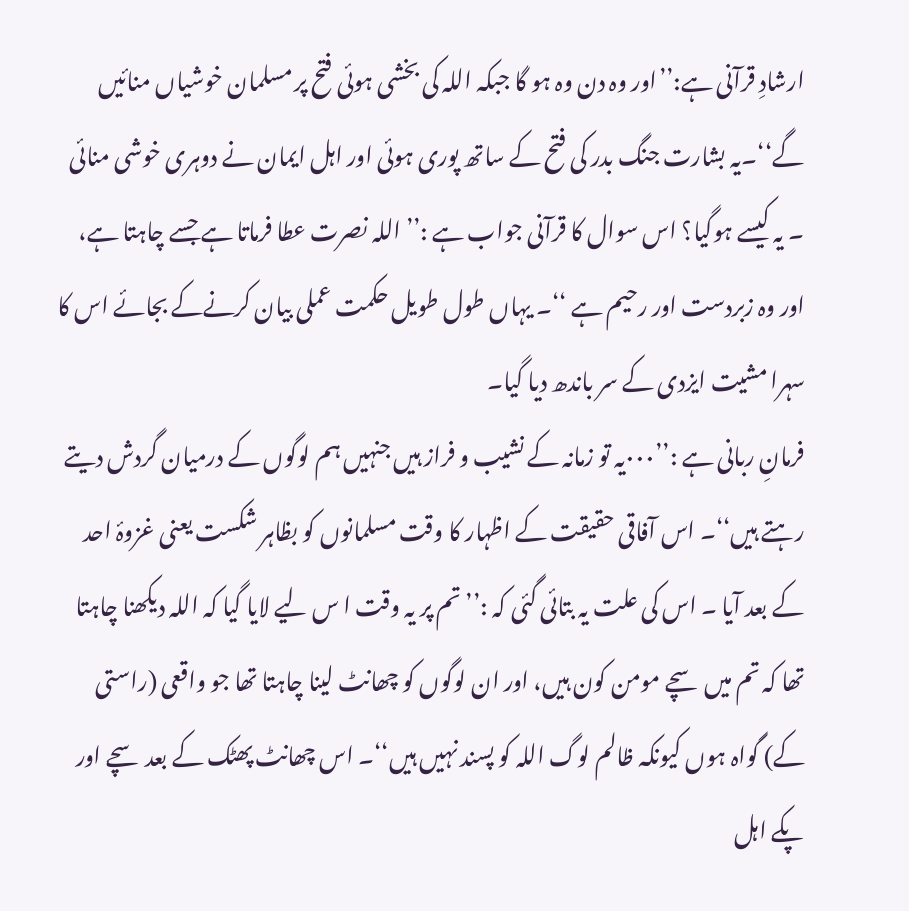ارشادِ قرآنی ہے:’’اور وہ دن وہ ہو گا جبکہ اللہ کی بخشی ہوئی فتح پر مسلمان خوشیاں منائیں گے‘‘۔یہ بشارت جنگ بدر کی فتح کے ساتھ پوری ہوئی اور اہل ایمان نے دوہری خوشی منائی ۔ یہ کیسے ہوگیا؟ اس سوال کا قرآنی جواب ہے :’’ اللہ نصرت عطا فرماتا ہے جسے چاہتا ہے، اور وہ زبردست اور رحیم ہے ‘‘۔ یہاں طول طویل حکمت عملی بیان کرنےکے بجائے اس کا سہرا مشیت ایزدی کے سر باندھ دیا گیا۔
فرمانِ ربانی ہے :’’۰۰۰یہ تو زمانہ کے نشیب و فراز ہیں جنہیں ہم لوگوں کے درمیان گردش دیتے رہتے ہیں‘‘۔ اس آفاقی حقیقت کے اظہار کا وقت مسلمانوں کو بظاہر شکست یعنی غزوۂ احد کے بعد آیا ۔ اس کی علت یہ بتائی گئی کہ :’’ تم پر یہ وقت ا س لیے لایا گیا کہ اللہ دیکھنا چاہتا تھا کہ تم میں سچے مومن کون ہیں، اور ان لوگوں کو چھانٹ لینا چاہتا تھا جو واقعی (راستی کے) گواہ ہوں کیونکہ ظالم لوگ اللہ کو پسند نہیں ہیں‘‘۔ اس چھانٹ پھٹک کے بعد سچے اور پکے اہل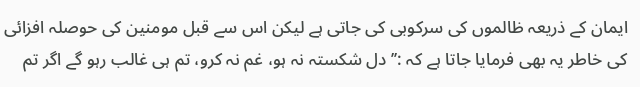ایمان کے ذریعہ ظالموں کی سرکوبی کی جاتی ہے لیکن اس سے قبل مومنین کی حوصلہ افزائی کی خاطر یہ بھی فرمایا جاتا ہے کہ :’’ دل شکستہ نہ ہو، غم نہ کرو، تم ہی غالب رہو گے اگر تم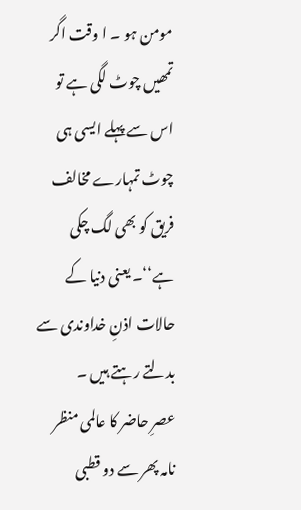مومن ہو ۔ ا وقت اگر تمھیں چوٹ لگی ہے تو اس سے پہلے ایسی ہی چوٹ تمہارے مخالف فریق کو بھی لگ چکی ہے‘‘۔ یعنی دنیا کے حالات اذنِ خداوندی سے بدلتے رہتے ہیں ۔
عصرِ حاضر کا عالمی منظر نامہ پھر سے دو قطبی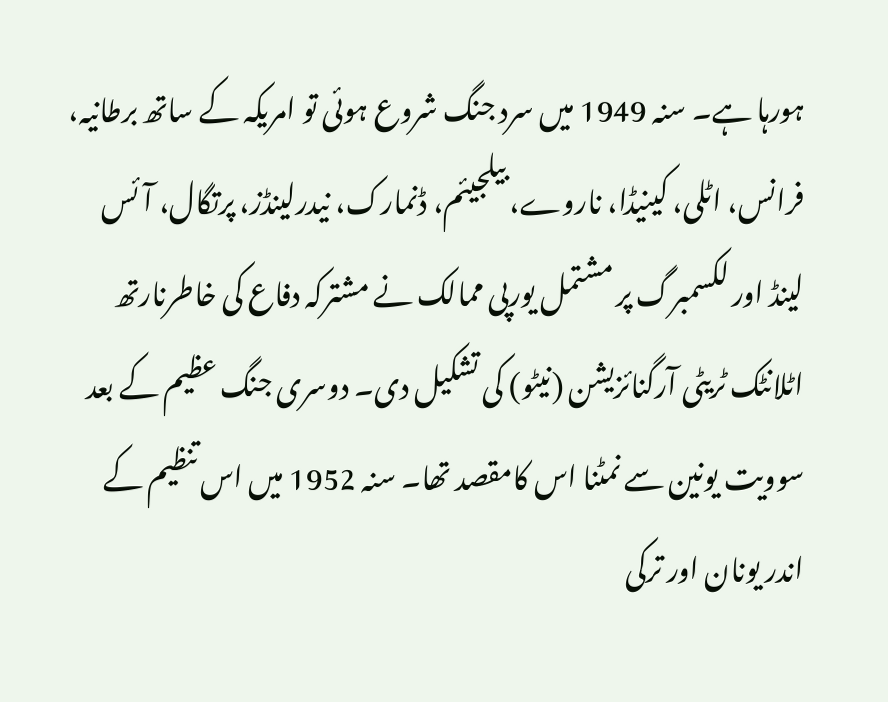ہورہا ہے۔ سنہ 1949 میں سرد جنگ شروع ہوئی تو امریکہ کے ساتھ برطانیہ، فرانس، اٹلی، کینیڈا، ناروے، بیلجیئم، ڈنمارک، نیدرلینڈز، پرتگال، آئس لینڈ اور لکسمبرگ پر مشتمل یورپی ممالک نے مشترکہ دفاع کی خاطرنارتھ اٹلانٹک ٹریٹی آرگنائزیشن (نیٹو) کی تشکیل دی۔ دوسری جنگ عظیم کے بعد سوویت یونین سے نمٹنا اس کامقصد تھا۔ سنہ 1952 میں اس تنظیم کے اندر یونان اور ترکی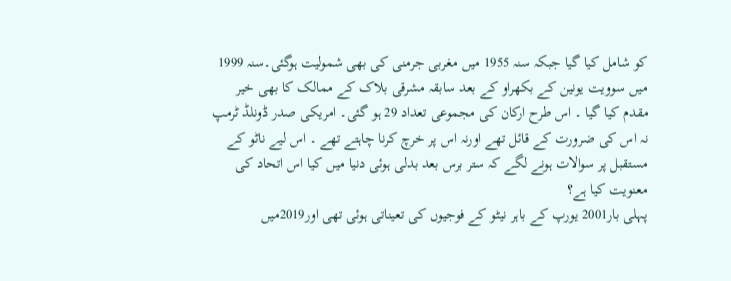کو شامل کیا گیا جبکہ سنہ 1955 میں مغربی جرمنی کی بھی شمولیت ہوگئی۔سنہ 1999 میں سوویت یونین کے بکھراو کے بعد سابقہ مشرقی بلاک کے ممالک کا بھی خیر مقدم کیا گیا ۔ اس طرح ارکان کی مجموعی تعداد 29 ہو گئی۔ امریکی صدر ڈونلڈ ٹرمپ نہ اس کی ضرورت کے قائل تھے اورنہ اس پر خرچ کرنا چاہتے تھے ۔ اس لیے ناٹو کے مستقبل پر سوالات ہونے لگے کہ ستر برس بعد بدلی ہوئی دنیا میں کیا اس اتحاد کی معنویت کیا ہے؟
پہلی بار2001 یورپ کے باہر نیٹو کے فوجیوں کی تعیناتی ہوئی تھی اور2019میں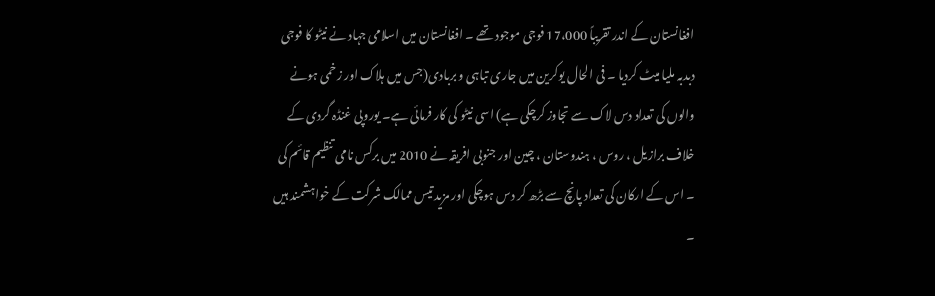افغانستان کے اندر تقریباً 17،000 فوجی موجود تھے ۔ افغانستان میں اسلامی جہاد نے نیٹو کا فوجی دبدبہ ملیا میٹ کردیا ۔ فی الحال یوکرین میں جاری تباہی و بربادی(جس میں ہلاک اور زخمی ہونے والوں کی تعداد دس لاک سے تجاوز کرچکی ہے) اسی نیٹو کی کار فرمائی ہے۔ یوروپی غنڈہ گردی کے خلاف برازیل ، روس ، ہندوستان ، چین اور جنوبی افریقہ نے 2010 میں برکس نامی تنظیم قائم کی ۔ اس کے ارکان کی تعداد پانچ سے بڑھ کر دس ہوچکی اور مزید تیس ممالک شرکت کے خواہشمند ہیں ۔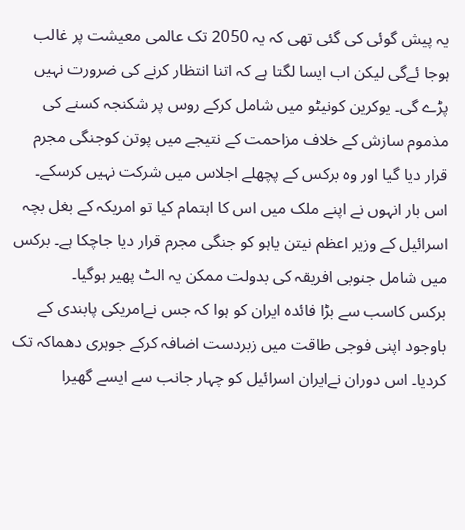یہ پیش گوئی کی گئی تھی کہ یہ 2050 تک عالمی معیشت پر غالب ہوجا ئےگی لیکن اب ایسا لگتا ہے کہ اتنا انتظار کرنے کی ضرورت نہیں پڑے گی۔ یوکرین کونیٹو میں شامل کرکے روس پر شکنجہ کسنے کی مذموم سازش کے خلاف مزاحمت کے نتیجے میں پوتن کوجنگی مجرم قرار دیا گیا اور وہ برکس کے پچھلے اجلاس میں شرکت نہیں کرسکے۔ اس بار انہوں نے اپنے ملک میں اس کا اہتمام کیا تو امریکہ کے بغل بچہ اسرائیل کے وزیر اعظم نیتن یاہو کو جنگی مجرم قرار دیا جاچکا ہے۔ برکس میں شامل جنوبی افریقہ کی بدولت ممکن یہ الٹ پھیر ہوگیا۔
برکس کاسب سے بڑا فائدہ ایران کو ہوا کہ جس نےامریکی پابندی کے باوجود اپنی فوجی طاقت میں زبردست اضافہ کرکے جوہری دھماکہ تک کردیا۔ اس دوران نےایران اسرائیل کو چہار جانب سے ایسے گھیرا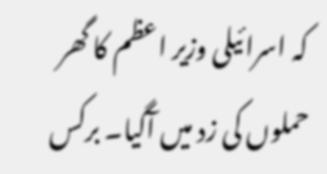کہ اسرائیلی وزیر اعظم کا گھر حملوں کی زد میں آگیا۔ برکس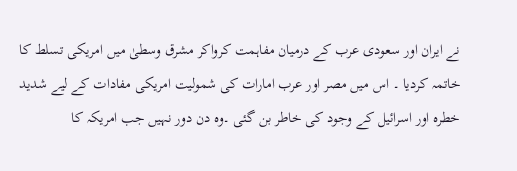نے ایران اور سعودی عرب کے درمیان مفاہمت کرواکر مشرق وسطیٰ میں امریکی تسلط کا خاتمہ کردیا ۔ اس میں مصر اور عرب امارات کی شمولیت امریکی مفادات کے لیے شدید خطرہ اور اسرائیل کے وجود کی خاطر بن گئی ۔وہ دن دور نہیں جب امریکہ کا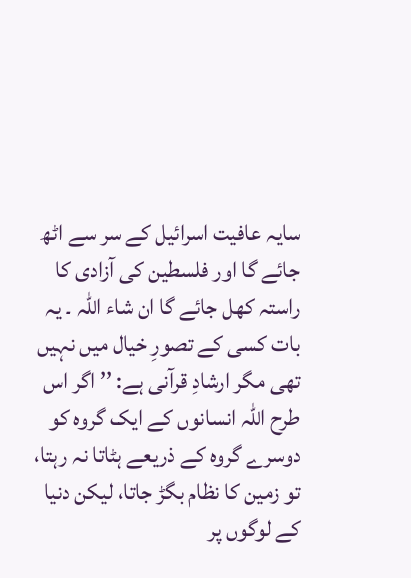سایہ عافیت اسرائیل کے سر سے اٹھ جائے گا اور فلسطین کی آزادی کا راستہ کھل جائے گا ان شاء اللہ ۔ یہ بات کسی کے تصورِ خیال میں نہیں تھی مگر ارشادِ قرآنی ہے: ’’ اگر اس طرح اللہ انسانوں کے ایک گروہ کو دوسرے گروہ کے ذریعے ہٹاتا نہ رہتا، تو زمین کا نظام بگڑ جاتا، لیکن دنیا کے لوگوں پر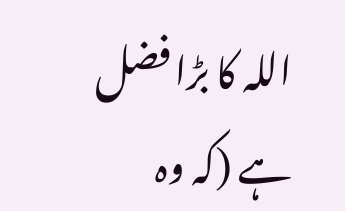اللہ کا بڑا فضل ہے (کہ وہ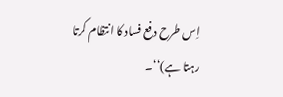اِس طرح دفع فساد کا انتظام کرتا رہتا ہے)‘‘۔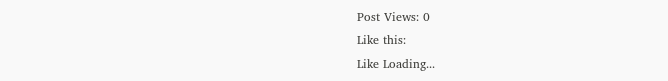Post Views: 0
Like this:
Like Loading...